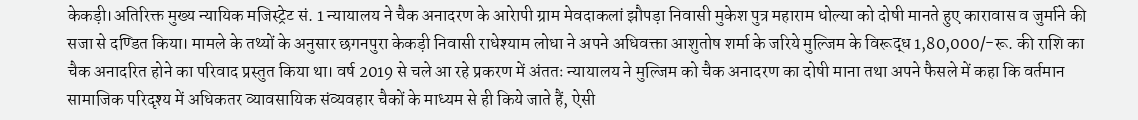केकड़ी।अतिरिक्त मुख्य न्यायिक मजिस्ट्रेट सं. 1 न्यायालय ने चैक अनादरण के आरेापी ग्राम मेवदाकलां झौपड़ा निवासी मुकेश पुत्र महाराम धोल्या को दोषी मानते हुए कारावास व जुर्माने की सजा से दण्डित किया। मामले के तथ्यों के अनुसार छगनपुरा केकड़ी निवासी राधेश्याम लोधा ने अपने अधिवक्ता आशुतोष शर्मा के जरिये मुल्जिम के विरूद्ध 1,80,000/-रू. की राशि का चैक अनादरित होने का परिवाद प्रस्तुत किया था। वर्ष 2019 से चले आ रहे प्रकरण में अंततः न्यायालय ने मुल्जिम को चैक अनादरण का दोषी माना तथा अपने फैसले में कहा कि वर्तमान सामाजिक परिदृश्य में अधिकतर व्यावसायिक संव्यवहार चैकों के माध्यम से ही किये जाते हैं, ऐसी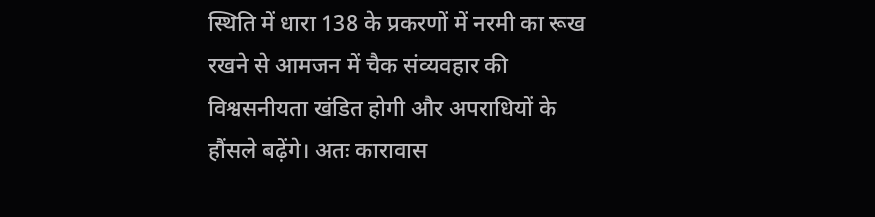स्थिति में धारा 138 के प्रकरणों में नरमी का रूख रखने से आमजन में चैक संव्यवहार की विश्वसनीयता खंडित होगी और अपराधियों के हौंसले बढ़ेंगे। अतः कारावास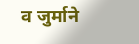व जुर्माने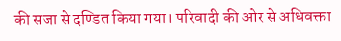की सजा से दण्डित किया गया। परिवादी की ओर से अधिवक्ता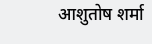आशुतोष शर्मा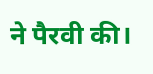ने पैरवी की।